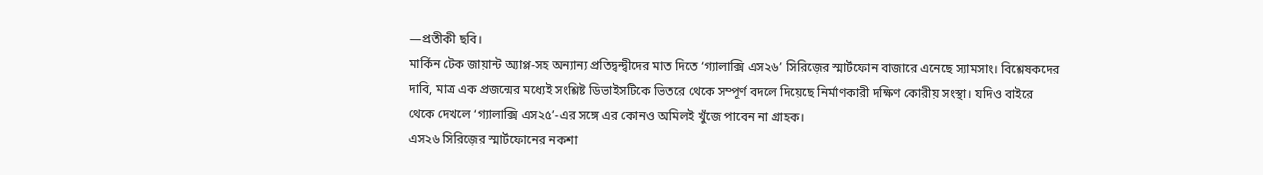—প্রতীকী ছবি।
মার্কিন টেক জায়ান্ট অ্যাপ্ল-সহ অন্যান্য প্রতিদ্বন্দ্বীদের মাত দিতে ‘গ্যালাক্সি এস২৬’ সিরিজ়ের স্মার্টফোন বাজারে এনেছে স্যামসাং। বিশ্লেষকদের দাবি, মাত্র এক প্রজন্মের মধ্যেই সংশ্লিষ্ট ডিভাইসটিকে ভিতরে থেকে সম্পূর্ণ বদলে দিয়েছে নির্মাণকারী দক্ষিণ কোরীয় সংস্থা। যদিও বাইরে থেকে দেখলে ‘গ্যালাক্সি এস২৫’-এর সঙ্গে এর কোনও অমিলই খুঁজে পাবেন না গ্রাহক।
এস২৬ সিরিজ়ের স্মার্টফোনের নকশা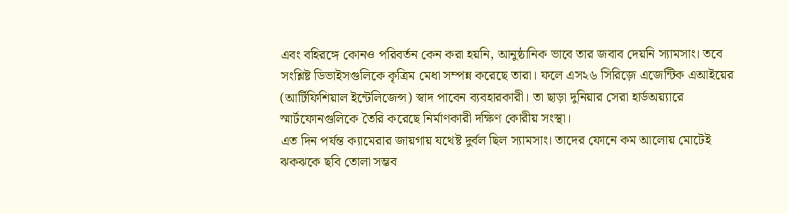এবং বহিরঙ্গে কোনও পরিবর্তন কেন করা হয়নি, আনুষ্ঠানিক ভাবে তার জবাব দেয়নি স্যামসাং। তবে সংশ্লিষ্ট ডিভাইসগুলিকে কৃত্রিম মেধা সম্পন্ন করেছে তারা। ফলে এস২৬ সিরিজ়ে এজেন্টিক এআইয়ের (আর্টিফিশিয়াল ইন্টেলিজেন্স) স্বাদ পাবেন ব্যবহারকারী। তা ছাড়া দুনিয়ার সেরা হার্ডঅয়্যারে স্মার্টফোনগুলিকে তৈরি করেছে নির্মাণকারী দক্ষিণ কোরীয় সংস্থা।
এত দিন পর্যন্ত ক্যামেরার জায়গায় যথেষ্ট দুর্বল ছিল স্যামসাং। তাদের ফোনে কম আলোয় মোটেই ঝকঝকে ছবি তোলা সম্ভব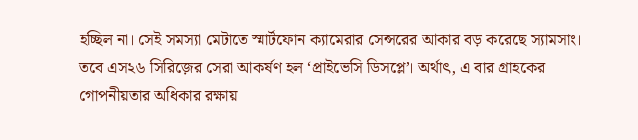হচ্ছিল না। সেই সমস্যা মেটাতে স্মার্টফোন ক্যামেরার সেন্সরের আকার বড় করেছে স্যামসাং। তবে এস২৬ সিরিজ়ের সেরা আকর্ষণ হল ‘প্রাইভেসি ডিসপ্লে’। অর্থাৎ, এ বার গ্রাহকের গোপনীয়তার অধিকার রক্ষায়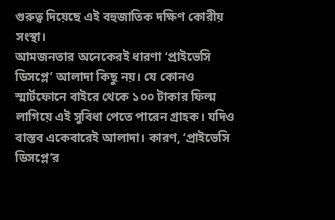গুরুত্ব দিয়েছে এই বহুজাতিক দক্ষিণ কোরীয় সংস্থা।
আমজনতার অনেকেরই ধারণা ‘প্রাইভেসি ডিসপ্লে’ আলাদা কিছু নয়। যে কোনও স্মার্টফোনে বাইরে থেকে ১০০ টাকার ফিল্ম লাগিয়ে এই সুবিধা পেতে পারেন গ্রাহক। যদিও বাস্তব একেবারেই আলাদা। কারণ, ‘প্রাইভেসি ডিসপ্লে’র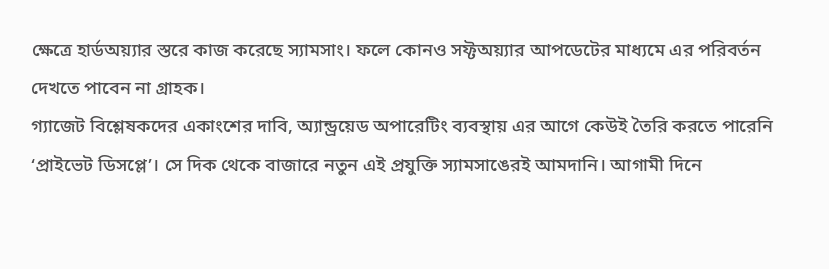ক্ষেত্রে হার্ডঅয়্যার স্তরে কাজ করেছে স্যামসাং। ফলে কোনও সফ্টঅয়্যার আপডেটের মাধ্যমে এর পরিবর্তন দেখতে পাবেন না গ্রাহক।
গ্যাজেট বিশ্লেষকদের একাংশের দাবি, অ্যান্ড্রয়েড অপারেটিং ব্যবস্থায় এর আগে কেউই তৈরি করতে পারেনি ‘প্রাইভেট ডিসপ্লে’। সে দিক থেকে বাজারে নতুন এই প্রযুক্তি স্যামসাঙেরই আমদানি। আগামী দিনে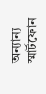অন্যান্য স্মার্টফোন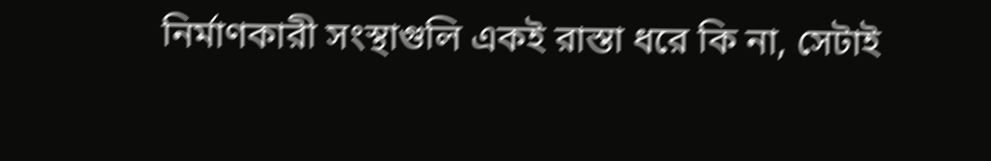নির্মাণকারী সংস্থাগুলি একই রাস্তা ধরে কি না, সেটাই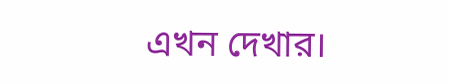এখন দেখার।